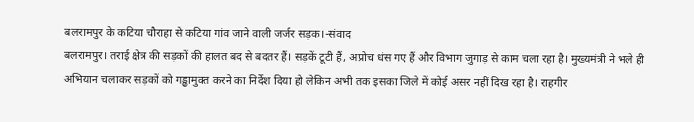बलरामपुर के कटिया चौराहा से कटिया गांव जाने वाली जर्जर सड़क।-संवाद
बलरामपुर। तराई क्षेत्र की सड़कों की हालत बद से बदतर हैं। सड़कें टूटी हैं, अप्रोच धंस गए हैं और विभाग जुगाड़ से काम चला रहा है। मुख्यमंत्री ने भले ही अभियान चलाकर सड़कों को गड्ढामुक्त करने का निर्देश दिया हो लेकिन अभी तक इसका जिले में कोई असर नहीं दिख रहा है। राहगीर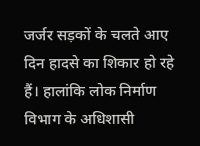जर्जर सड़कों के चलते आए दिन हादसे का शिकार हो रहे हैं। हालांकि लोक निर्माण विभाग के अधिशासी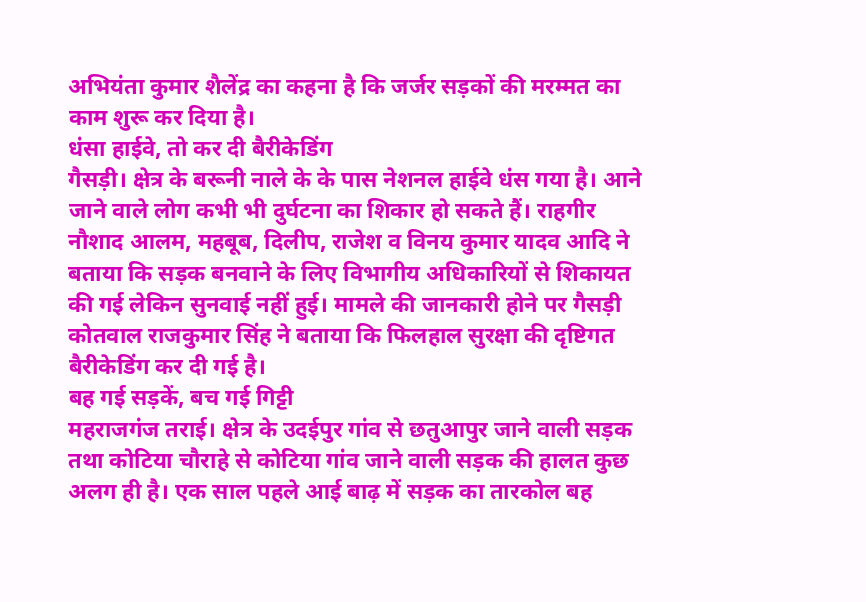अभियंता कुमार शैलेंद्र का कहना है कि जर्जर सड़कों की मरम्मत का काम शुरू कर दिया है।
धंसा हाईवे, तो कर दी बैरीकेडिंग
गैसड़ी। क्षेत्र के बरूनी नाले के के पास नेशनल हाईवे धंस गया है। आने जाने वाले लोग कभी भी दुर्घटना का शिकार हो सकते हैं। राहगीर नौशाद आलम, महबूब, दिलीप, राजेश व विनय कुमार यादव आदि ने बताया कि सड़क बनवाने के लिए विभागीय अधिकारियों से शिकायत की गई लेकिन सुनवाई नहीं हुई। मामले की जानकारी होने पर गैसड़ी कोतवाल राजकुमार सिंह ने बताया कि फिलहाल सुरक्षा की दृष्टिगत बैरीकेडिंग कर दी गई है।
बह गई सड़कें, बच गई गिट्टी
महराजगंज तराई। क्षेत्र के उदईपुर गांव से छतुआपुर जाने वाली सड़क तथा कोटिया चौराहे से कोटिया गांव जाने वाली सड़क की हालत कुछ अलग ही है। एक साल पहले आई बाढ़ में सड़क का तारकोल बह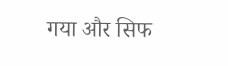गया और सिफ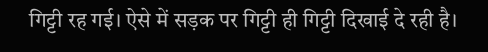गिट्टी रह गई। ऐसे में सड़क पर गिट्टी ही गिट्टी दिखाई दे रही है।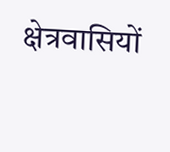क्षेत्रवासियों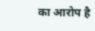का आरोप है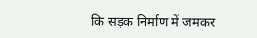कि सड़क निर्माण में जमकर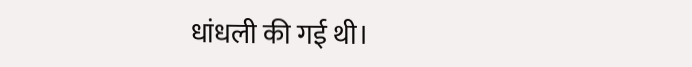धांधली की गई थी।